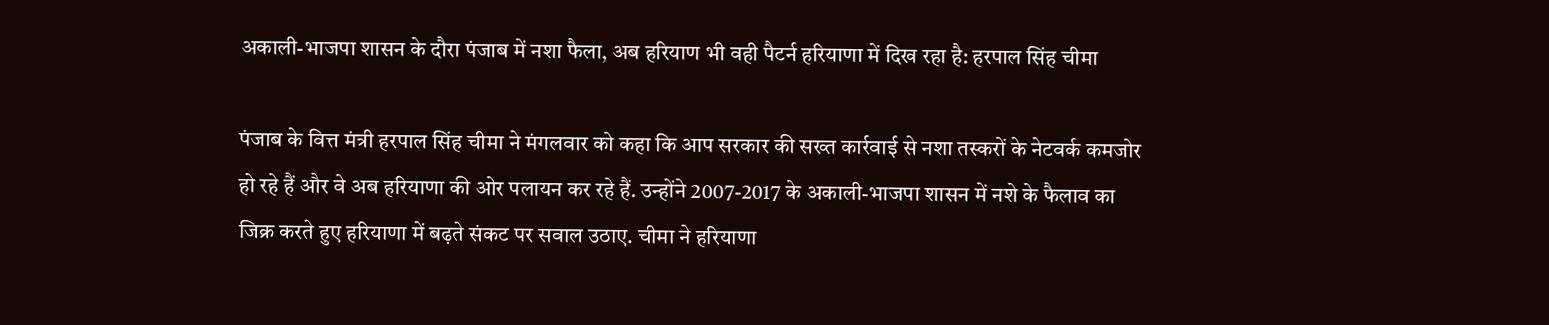अकाली-भाजपा शासन के दौरा पंजाब में नशा फैला, अब हरियाण भी वही पैटर्न हरियाणा में दिख रहा है: हरपाल सिंह चीमा

पंजाब के वित्त मंत्री हरपाल सिंह चीमा ने मंगलवार को कहा कि आप सरकार की सख्त कार्रवाई से नशा तस्करों के नेटवर्क कमजोर हो रहे हैं और वे अब हरियाणा की ओर पलायन कर रहे हैं. उन्होंने 2007-2017 के अकाली-भाजपा शासन में नशे के फैलाव का जिक्र करते हुए हरियाणा में बढ़ते संकट पर सवाल उठाए. चीमा ने हरियाणा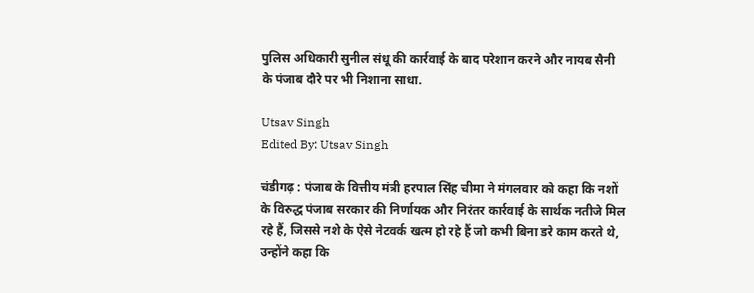पुलिस अधिकारी सुनील संधू की कार्रवाई के बाद परेशान करने और नायब सैनी के पंजाब दौरे पर भी निशाना साधा.

Utsav Singh
Edited By: Utsav Singh

चंडीगढ़ : पंजाब के वित्तीय मंत्री हरपाल सिंह चीमा ने मंगलवार को कहा कि नशों के विरुद्ध पंजाब सरकार की निर्णायक और निरंतर कार्रवाई के सार्थक नतीजे मिल रहे हैं, जिससे नशे के ऐसे नेटवर्क खत्म हो रहे हैं जो कभी बिना डरे काम करते थे, उन्होंने कहा कि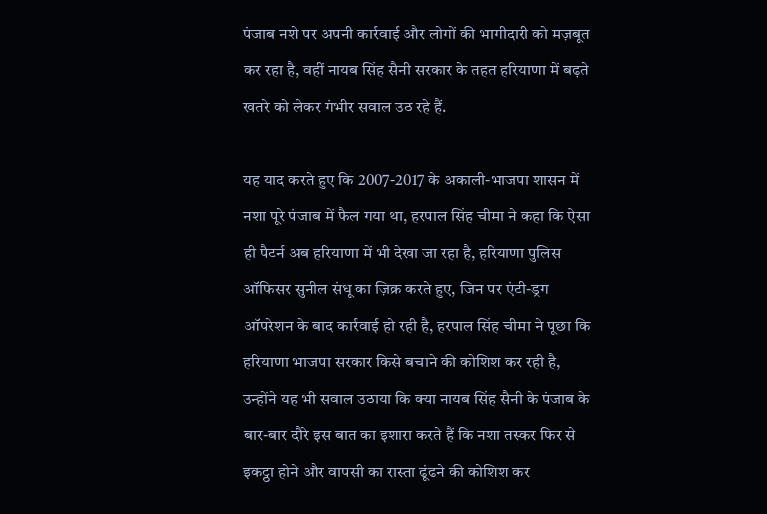पंजाब नशे पर अपनी कार्रवाई और लोगों की भागीदारी को मज़बूत कर रहा है, वहीं नायब सिंह सैनी सरकार के तहत हरियाणा में बढ़ते खतरे को लेकर गंभीर सवाल उठ रहे हैं.

यह याद करते हुए कि 2007-2017 के अकाली-भाजपा शासन में नशा पूरे पंजाब में फैल गया था, हरपाल सिंह चीमा ने कहा कि ऐसा ही पैटर्न अब हरियाणा में भी देखा जा रहा है, हरियाणा पुलिस ऑफिसर सुनील संधू का ज़िक्र करते हुए, जिन पर एंटी-ड्रग ऑपरेशन के बाद कार्रवाई हो रही है, हरपाल सिंह चीमा ने पूछा कि हरियाणा भाजपा सरकार किसे बचाने की कोशिश कर रही है, उन्होंने यह भी सवाल उठाया कि क्या नायब सिंह सैनी के पंजाब के बार-बार दौरे इस बात का इशारा करते हैं कि नशा तस्कर फिर से इकट्ठा होने और वापसी का रास्ता ढूंढने की कोशिश कर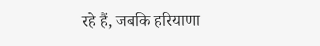रहे हैं, जबकि हरियाणा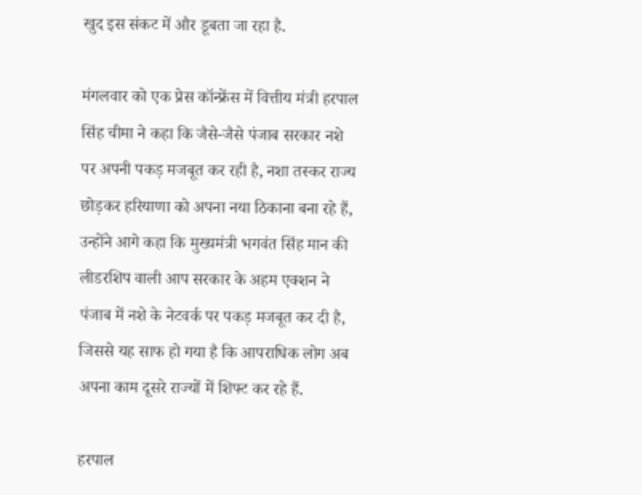खुद इस संकट में और डूबता जा रहा है.

मंगलवार को एक प्रेस कॉन्फ्रेंस में वित्तीय मंत्री हरपाल सिंह चीमा ने कहा कि जैसे-जैसे पंजाब सरकार नशे पर अपनी पकड़ मजबूत कर रही है, नशा तस्कर राज्य छोड़कर हरियाणा को अपना नया ठिकाना बना रहे हैं, उन्होंने आगे कहा कि मुख्यमंत्री भगवंत सिंह मान की लीडरशिप वाली आप सरकार के अहम एक्शन ने पंजाब में नशे के नेटवर्क पर पकड़ मजबूत कर दी है, जिससे यह साफ हो गया है कि आपराधिक लोग अब अपना काम दूसरे राज्यों में शिफ्ट कर रहे हैं.

हरपाल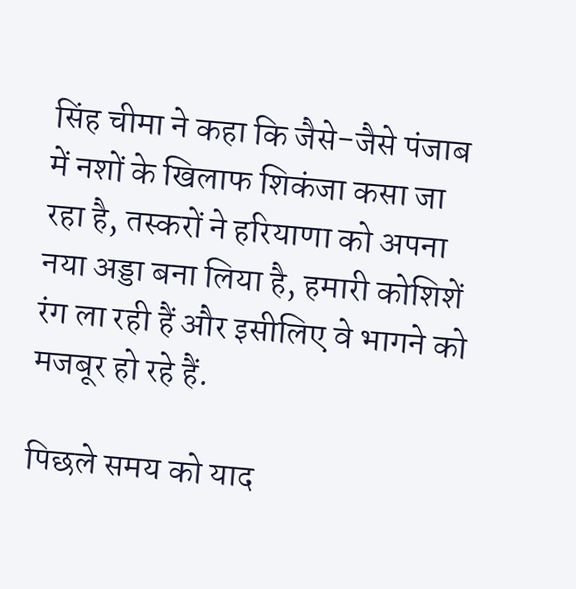सिंह चीमा ने कहा कि जैसे-जैसे पंजाब में नशों के खिलाफ शिकंजा कसा जा रहा है, तस्करों ने हरियाणा को अपना नया अड्डा बना लिया है, हमारी कोशिशें रंग ला रही हैं और इसीलिए वे भागने को मजबूर हो रहे हैं.

पिछले समय को याद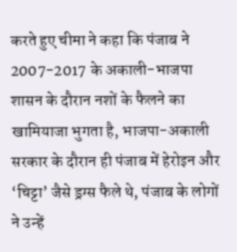करते हुए चीमा ने कहा कि पंजाब ने 2007-2017 के अकाली-भाजपा शासन के दौरान नशों के फैलने का खामियाजा भुगता है, भाजपा-अकाली सरकार के दौरान ही पंजाब में हेरोइन और ‘चिट्टा’ जैसे ड्रग्स फैले थे, पंजाब के लोगों ने उन्हें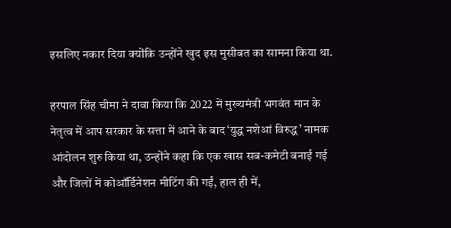इसलिए नकार दिया क्योंकि उन्होंने खुद इस मुसीबत का सामना किया था.

हरपाल सिंह चीमा ने दावा किया कि 2022 में मुख्यमंत्री भगवंत मान के नेतृत्व में आप सरकार के सत्ता में आने के बाद ‘युद्ध नशेआं विरुद्ध’ नामक आंदोलन शुरु किया था, उन्होंने कहा कि एक खास सब-कमेटी बनाई गई और जिलों में कोऑर्डिनेशन मीटिंग की गईं, हाल ही में,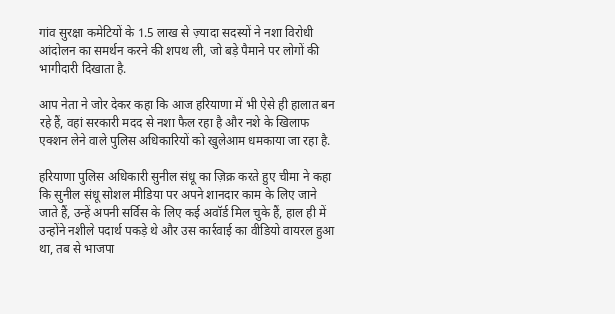गांव सुरक्षा कमेटियों के 1.5 लाख से ज़्यादा सदस्यों ने नशा विरोधी आंदोलन का समर्थन करने की शपथ ली, जो बड़े पैमाने पर लोगों की भागीदारी दिखाता है.

आप नेता ने जोर देकर कहा कि आज हरियाणा में भी ऐसे ही हालात बन रहे हैं, वहां सरकारी मदद से नशा फैल रहा है और नशे के खिलाफ एक्शन लेने वाले पुलिस अधिकारियों को खुलेआम धमकाया जा रहा है.

हरियाणा पुलिस अधिकारी सुनील संधू का ज़िक्र करते हुए चीमा ने कहा कि सुनील संधू सोशल मीडिया पर अपने शानदार काम के लिए जाने जाते हैं, उन्हें अपनी सर्विस के लिए कई अवॉर्ड मिल चुके हैं, हाल ही में उन्होंने नशीले पदार्थ पकड़े थे और उस कार्रवाई का वीडियो वायरल हुआ था, तब से भाजपा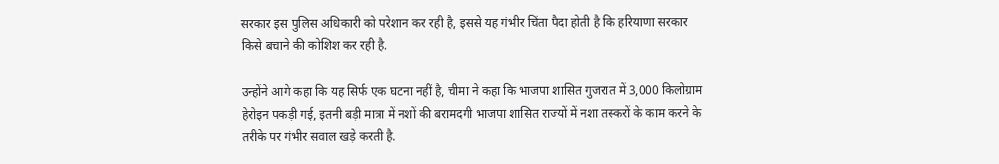सरकार इस पुलिस अधिकारी को परेशान कर रही है, इससे यह गंभीर चिंता पैदा होती है कि हरियाणा सरकार किसे बचाने की कोशिश कर रही है.

उन्होंने आगे कहा कि यह सिर्फ एक घटना नहीं है, चीमा ने कहा कि भाजपा शासित गुजरात में 3,000 किलोग्राम हेरोइन पकड़ी गई, इतनी बड़ी मात्रा में नशों की बरामदगी भाजपा शासित राज्यों में नशा तस्करों के काम करने के तरीके पर गंभीर सवाल खड़े करती है.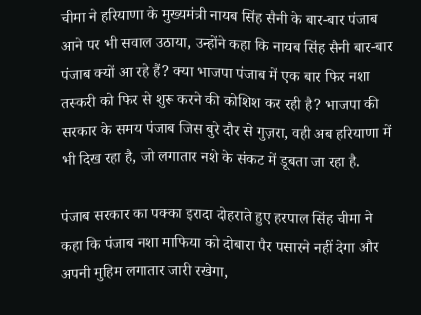चीमा ने हरियाणा के मुख्यमंत्री नायब सिंह सैनी के बार-बार पंजाब आने पर भी सवाल उठाया, उन्होंने कहा कि नायब सिंह सैनी बार-बार पंजाब क्यों आ रहे हैं? क्या भाजपा पंजाब में एक बार फिर नशा तस्करी को फिर से शुरू करने की कोशिश कर रही है? भाजपा की सरकार के समय पंजाब जिस बुरे दौर से गुज़रा, वही अब हरियाणा में भी दिख रहा है, जो लगातार नशे के संकट में डूबता जा रहा है.

पंजाब सरकार का पक्का इरादा दोहराते हुए हरपाल सिंह चीमा ने कहा कि पंजाब नशा माफिया को दोबारा पैर पसारने नहीं देगा और अपनी मुहिम लगातार जारी रखेगा,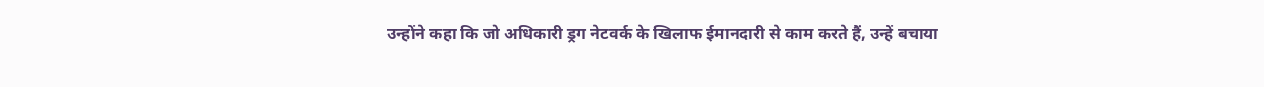उन्होंने कहा कि जो अधिकारी ड्रग नेटवर्क के खिलाफ ईमानदारी से काम करते हैं, उन्हें बचाया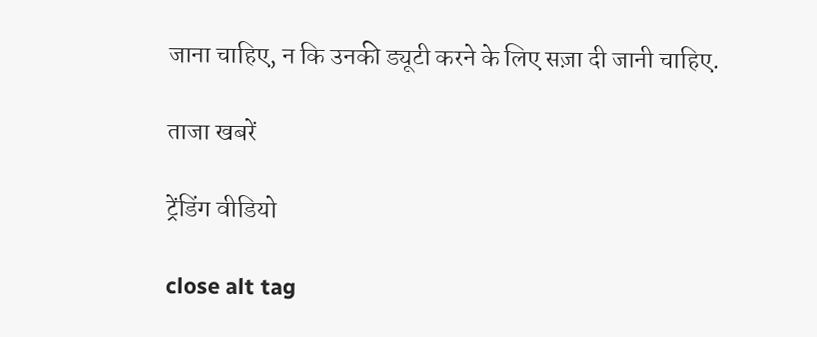जाना चाहिए, न कि उनकी ड्यूटी करने के लिए सज़ा दी जानी चाहिए.

ताजा खबरें

ट्रेंडिंग वीडियो

close alt tag